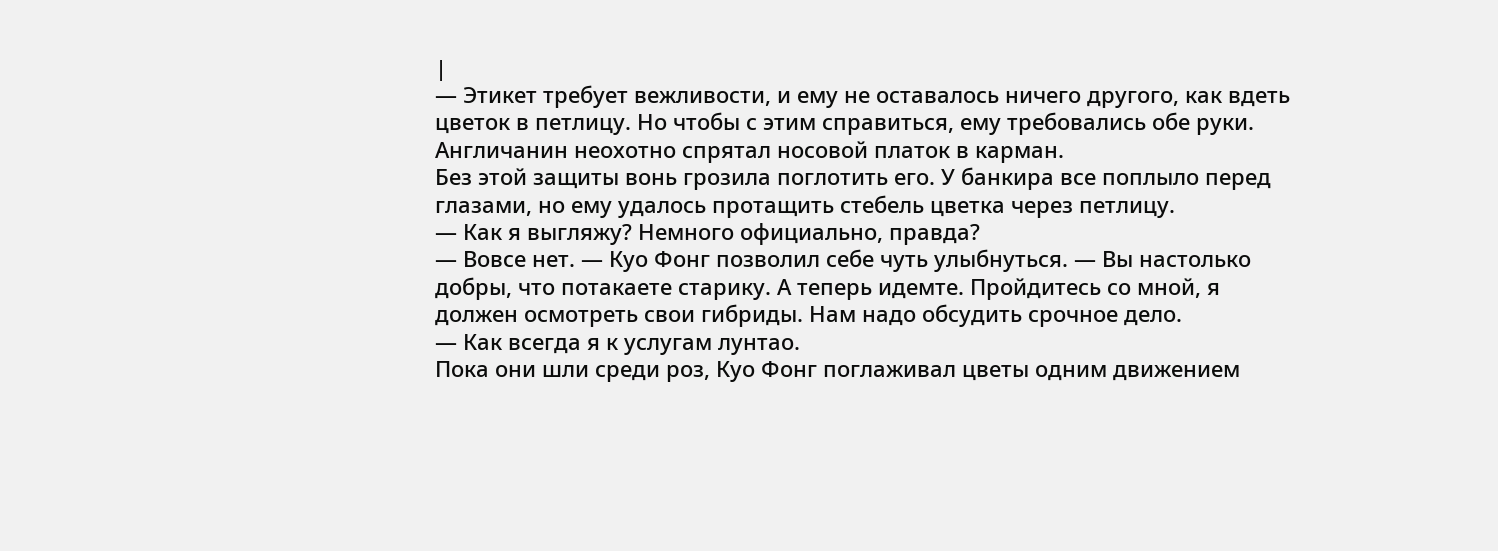|
— Этикет требует вежливости, и ему не оставалось ничего другого, как вдеть цветок в петлицу. Но чтобы с этим справиться, ему требовались обе руки. Англичанин неохотно спрятал носовой платок в карман.
Без этой защиты вонь грозила поглотить его. У банкира все поплыло перед глазами, но ему удалось протащить стебель цветка через петлицу.
— Как я выгляжу? Немного официально, правда?
— Вовсе нет. — Куо Фонг позволил себе чуть улыбнуться. — Вы настолько добры, что потакаете старику. А теперь идемте. Пройдитесь со мной, я должен осмотреть свои гибриды. Нам надо обсудить срочное дело.
— Как всегда я к услугам лунтао.
Пока они шли среди роз, Куо Фонг поглаживал цветы одним движением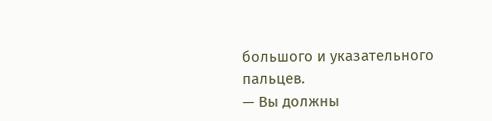большого и указательного пальцев.
— Вы должны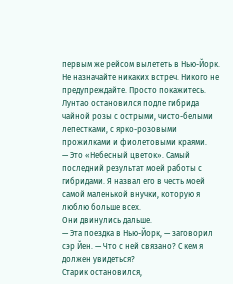первым же рейсом вылететь в Нью-Йорк. Не назначайте никаких встреч. Никого не предупреждайте. Просто покажитесь.
Лунтао остановился подле гибрида чайной розы с острыми, чисто-белыми лепестками, с ярко-розовыми прожилками и фиолетовыми краями.
— Это «Небесный цветок». Самый последний результат моей работы с гибридами. Я назвал его в честь моей самой маленькой внучки, которую я люблю больше всех.
Они двинулись дальше.
— Эта поездка в Нью-Йорк, — заговорил сэр Йен. — Что с ней связано? С кем я должен увидеться?
Старик остановился,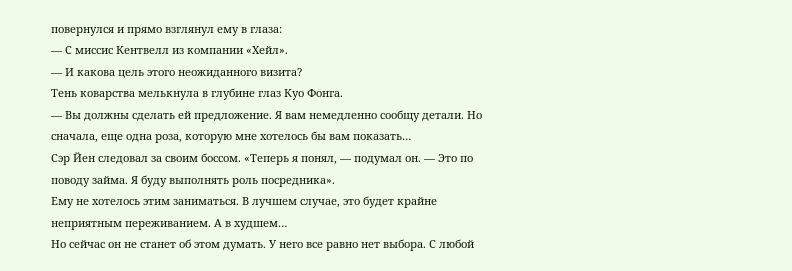повернулся и прямо взглянул ему в глаза:
— С миссис Кентвелл из компании «Хейл».
— И какова цель этого неожиданного визита?
Тень коварства мелькнула в глубине глаз Куо Фонга.
— Вы должны сделать ей предложение. Я вам немедленно сообщу детали. Но сначала, еще одна роза, которую мне хотелось бы вам показать…
Сэр Йен следовал за своим боссом. «Теперь я понял, — подумал он. — Это по поводу займа. Я буду выполнять роль посредника».
Ему не хотелось этим заниматься. В лучшем случае, это будет крайне неприятным переживанием. А в худшем…
Но сейчас он не станет об этом думать. У него все равно нет выбора. С любой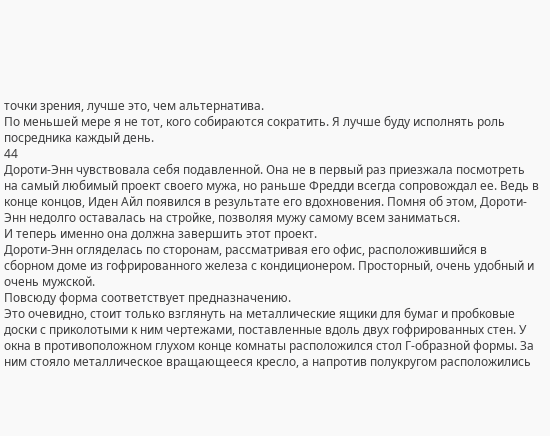точки зрения, лучше это, чем альтернатива.
По меньшей мере я не тот, кого собираются сократить. Я лучше буду исполнять роль посредника каждый день.
44
Дороти-Энн чувствовала себя подавленной. Она не в первый раз приезжала посмотреть на самый любимый проект своего мужа, но раньше Фредди всегда сопровождал ее. Ведь в конце концов, Иден Айл появился в результате его вдохновения. Помня об этом, Дороти-Энн недолго оставалась на стройке, позволяя мужу самому всем заниматься.
И теперь именно она должна завершить этот проект.
Дороти-Энн огляделась по сторонам, рассматривая его офис, расположившийся в сборном доме из гофрированного железа с кондиционером. Просторный, очень удобный и очень мужской.
Повсюду форма соответствует предназначению.
Это очевидно, стоит только взглянуть на металлические ящики для бумаг и пробковые доски с приколотыми к ним чертежами, поставленные вдоль двух гофрированных стен. У окна в противоположном глухом конце комнаты расположился стол Г-образной формы. За ним стояло металлическое вращающееся кресло, а напротив полукругом расположились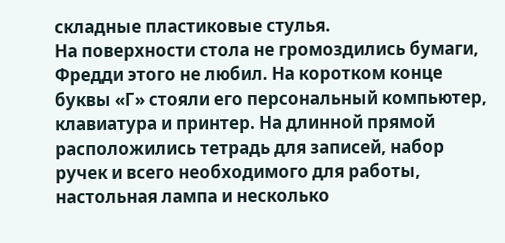складные пластиковые стулья.
На поверхности стола не громоздились бумаги, Фредди этого не любил. На коротком конце буквы «Г» стояли его персональный компьютер, клавиатура и принтер. На длинной прямой расположились тетрадь для записей, набор ручек и всего необходимого для работы, настольная лампа и несколько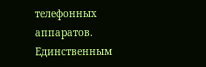телефонных аппаратов. Единственным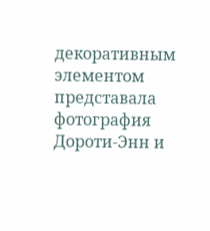декоративным элементом представала фотография Дороти-Энн и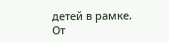детей в рамке.
От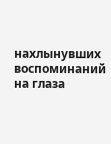нахлынувших воспоминаний на глаза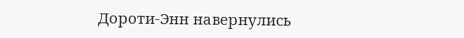Дороти-Энн навернулись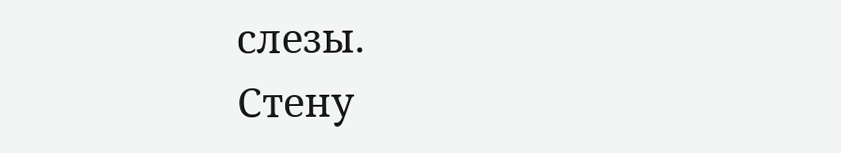слезы.
Стену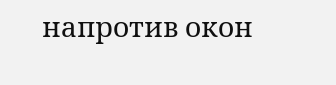напротив окон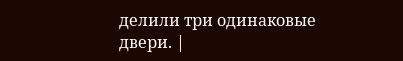делили три одинаковые двери. |